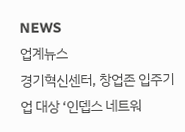NEWS
업계뉴스
경기혁신센터, 창업존 입주기업 대상 ‘인뎁스 네트워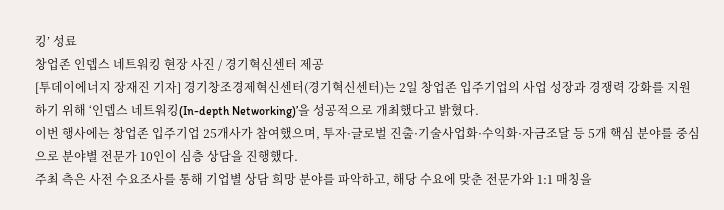킹’ 성료
창업존 인뎁스 네트워킹 현장 사진 / 경기혁신센터 제공
[투데이에너지 장재진 기자] 경기창조경제혁신센터(경기혁신센터)는 2일 창업존 입주기업의 사업 성장과 경쟁력 강화를 지원하기 위해 ‘인뎁스 네트워킹(In-depth Networking)’을 성공적으로 개최했다고 밝혔다.
이번 행사에는 창업존 입주기업 25개사가 참여했으며, 투자·글로벌 진출·기술사업화·수익화·자금조달 등 5개 핵심 분야를 중심으로 분야별 전문가 10인이 심층 상담을 진행했다.
주최 측은 사전 수요조사를 통해 기업별 상담 희망 분야를 파악하고, 해당 수요에 맞춘 전문가와 1:1 매칭을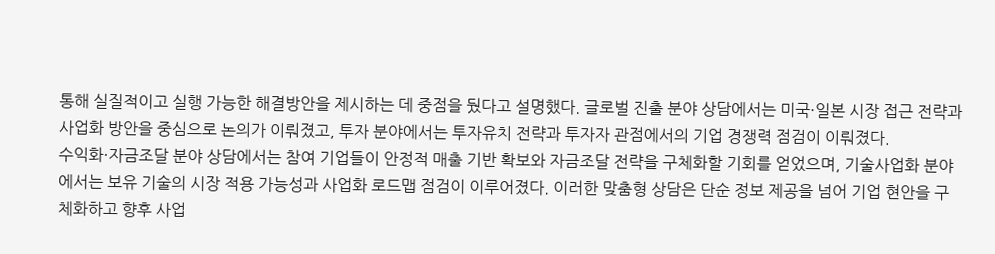통해 실질적이고 실행 가능한 해결방안을 제시하는 데 중점을 뒀다고 설명했다. 글로벌 진출 분야 상담에서는 미국·일본 시장 접근 전략과 사업화 방안을 중심으로 논의가 이뤄졌고, 투자 분야에서는 투자유치 전략과 투자자 관점에서의 기업 경쟁력 점검이 이뤄졌다.
수익화·자금조달 분야 상담에서는 참여 기업들이 안정적 매출 기반 확보와 자금조달 전략을 구체화할 기회를 얻었으며, 기술사업화 분야에서는 보유 기술의 시장 적용 가능성과 사업화 로드맵 점검이 이루어졌다. 이러한 맞춤형 상담은 단순 정보 제공을 넘어 기업 현안을 구체화하고 향후 사업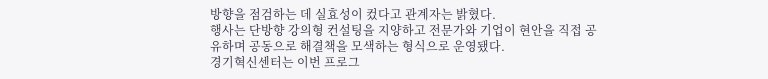방향을 점검하는 데 실효성이 컸다고 관계자는 밝혔다.
행사는 단방향 강의형 컨설팅을 지양하고 전문가와 기업이 현안을 직접 공유하며 공동으로 해결책을 모색하는 형식으로 운영됐다.
경기혁신센터는 이번 프로그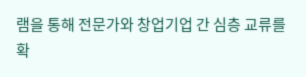램을 통해 전문가와 창업기업 간 심층 교류를 확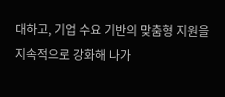대하고, 기업 수요 기반의 맞춤형 지원을 지속적으로 강화해 나가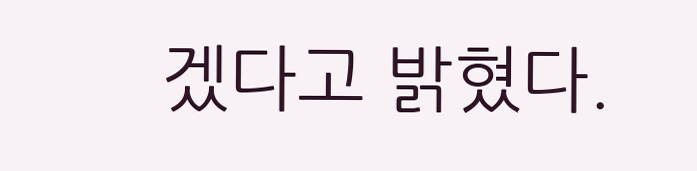겠다고 밝혔다.